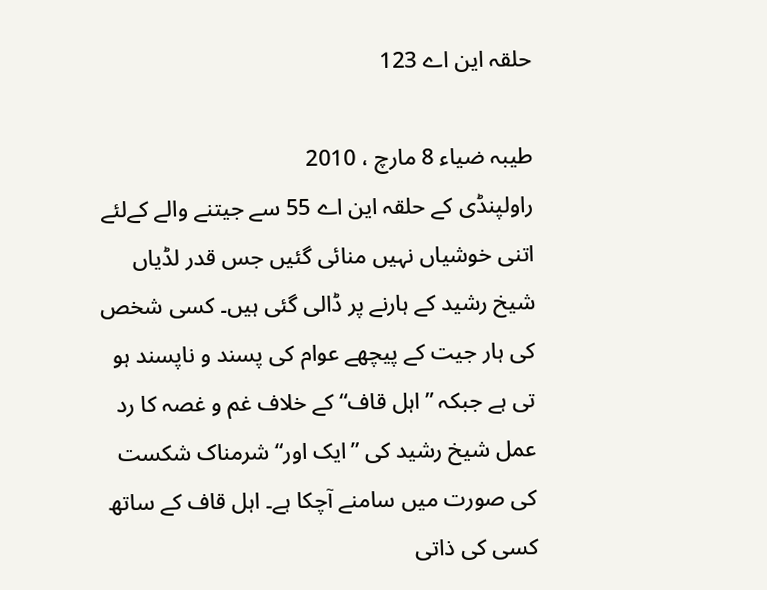حلقہ این اے 123

طیبہ ضیاء 8 مارچ ، 2010
راولپنڈی کے حلقہ این اے 55 سے جیتنے والے کےلئے اتنی خوشیاں نہیں منائی گئیں جس قدر لڈیاں شیخ رشید کے ہارنے پر ڈالی گئی ہیں۔ کسی شخص کی ہار جیت کے پیچھے عوام کی پسند و ناپسند ہو تی ہے جبکہ ”اہل قاف“ کے خلاف غم و غصہ کا رد عمل شیخ رشید کی ”ایک اور“ شرمناک شکست کی صورت میں سامنے آچکا ہے۔ اہل قاف کے ساتھ کسی کی ذاتی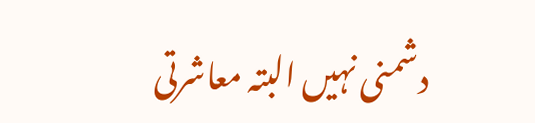دشمنی نہیں البتہ معاشرتی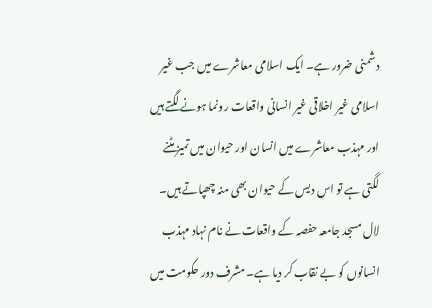دشمنی ضرور ہے۔ ایک اسلامی معاشرے میں جب غیر اسلامی غیر اخلاقی غیر انسانی واقعات رونما ہونے لگتے ہیں اور مہذب معاشرے میں انسان اور حیوان میں تمیز مٹنے لگتی ہے تو اس دیس کے حیوان بھی منہ چھپاتے ہیں۔ لال مسجد جامعہ حفصہ کے واقعات نے نام نہاد مہذب انسانوں کو بے نقاب کر دیا ہے۔ مشرف دور حکومت میں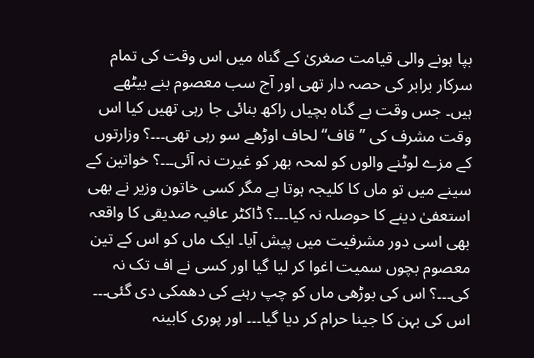بپا ہونے والی قیامت صغریٰ کے گناہ میں اس وقت کی تمام سرکار برابر کی حصہ دار تھی اور آج سب معصوم بنے بیٹھے ہیں۔ جس وقت بے گناہ بچیاں راکھ بنائی جا رہی تھیں کیا اس وقت مشرف کی ”قاف“ لحاف اوڑھے سو رہی تھی۔۔۔؟ وزارتوں کے مزے لوٹنے والوں کو لمحہ بھر کو غیرت نہ آئی۔۔۔؟ خواتین کے سینے میں تو ماں کا کلیجہ ہوتا ہے مگر کسی خاتون وزیر نے بھی استعفیٰ دینے کا حوصلہ نہ کیا۔۔۔؟ ڈاکٹر عافیہ صدیقی کا واقعہ بھی اسی دور مشرفیت میں پیش آیا۔ ایک ماں کو اس کے تین معصوم بچوں سمیت اغوا کر لیا گیا اور کسی نے اف تک نہ کی۔۔۔؟ اس کی بوڑھی ماں کو چپ رہنے کی دھمکی دی گئی۔۔۔ اس کی بہن کا جینا حرام کر دیا گیا۔۔۔ اور پوری کابینہ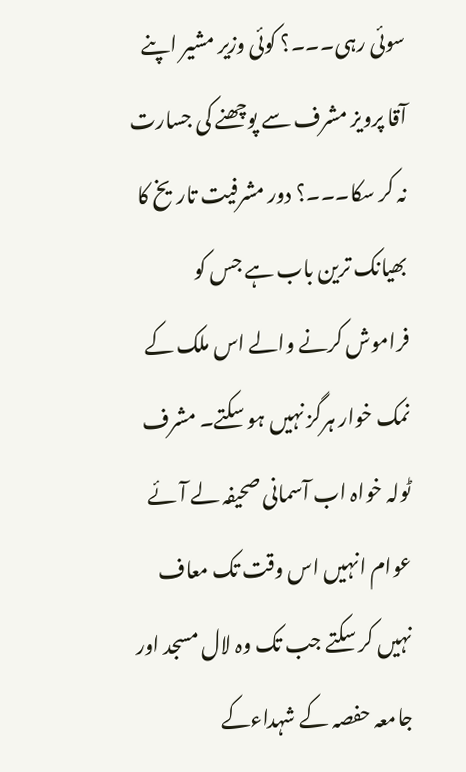سوئی رہی۔۔۔؟ کوئی وزیر مشیر اپنے آقا پرویز مشرف سے پوچھنے کی جسارت نہ کر سکا۔۔۔؟ دور مشرفیت تاریخ کا بھیانک ترین باب ہے جس کو فراموش کرنے والے اس ملک کے نمک خوار ہرگز نہیں ہو سکتے۔ مشرف ٹولہ خواہ اب آسمانی صحیفہ لے آئے عوام انہیں اس وقت تک معاف نہیں کر سکتے جب تک وہ لال مسجد اور جامعہ حفصہ کے شہداءکے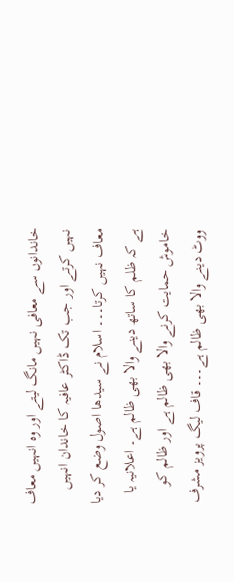خاندانوں سے معافی نہیں مانگ لیتے اور وہ انہیں معاف نہیں کرتے اور جب تک ڈاکٹر عافیہ کا خاندان انہیں معاف نہیں کرتا۔۔۔ اسلام نے سیدھا اصول وضع کر دیا ہے کہ ظلم کا ساتھ دینے والا بھی ظالم ہے۔ اعلانیہ یا خاموش حمایت کرنے والا بھی ظالم ہے اور ظالم کو ووٹ دینے والا بھی ظالم ہے۔۔۔ قاف لیگ پرویز مشرف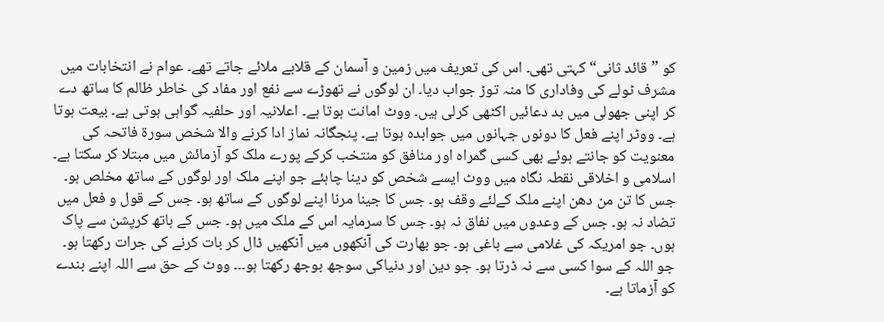کو ”قائد ثانی“ کہتی تھی۔ اس کی تعریف میں زمین و آسمان کے قلابے ملائے جاتے تھے۔ عوام نے انتخابات میں مشرف ٹولے کی وفاداری کا منہ توڑ جواب دیا۔ ان لوگوں نے تھوڑے سے نفع اور مفاد کی خاطر ظالم کا ساتھ دے کر اپنی جھولی میں بد دعائیں اکٹھی کرلی ہیں۔ ووٹ امانت ہوتا ہے۔ اعلانیہ اور حلفیہ گواہی ہوتی ہے۔ بیعت ہوتا ہے۔ ووٹر اپنے فعل کا دونوں جہانوں میں جوابدہ ہوتا ہے۔ پنجگانہ نماز ادا کرنے والا شخص سورة فاتحہ کی معنویت کو جانتے ہوئے بھی کسی گمراہ اور منافق کو منتخب کرکے پورے ملک کو آزمائش میں مبتلا کر سکتا ہے۔ اسلامی و اخلاقی نقطہ نگاہ میں ووٹ ایسے شخص کو دینا چاہئے جو اپنے ملک اور لوگوں کے ساتھ مخلص ہو۔ جس کا تن من دھن اپنے ملک کےلئے وقف ہو۔ جس کا جینا مرنا اپنے لوگوں کے ساتھ ہو۔ جس کے قول و فعل میں تضاد نہ ہو۔ جس کے وعدوں میں نفاق نہ ہو۔ جس کا سرمایہ اس کے ملک میں ہو۔ جس کے ہاتھ کرپشن سے پاک ہوں۔ جو امریکہ کی غلامی سے باغی ہو۔ جو بھارت کی آنکھوں میں آنکھیں ڈال کر بات کرنے کی جرات رکھتا ہو۔ جو اللہ کے سوا کسی سے نہ ڈرتا ہو۔ جو دین اور دنیاکی سوجھ بوجھ رکھتا ہو۔۔۔ ووٹ کے حق سے اللہ اپنے بندے کو آزماتا ہے۔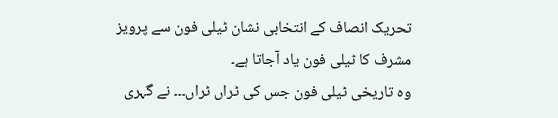تحریک انصاف کے انتخابی نشان ٹیلی فون سے پرویز مشرف کا ٹیلی فون یاد آجاتا ہے۔
وہ تاریخی ٹیلی فون جس کی ٹراں ٹراں۔۔۔ نے گہری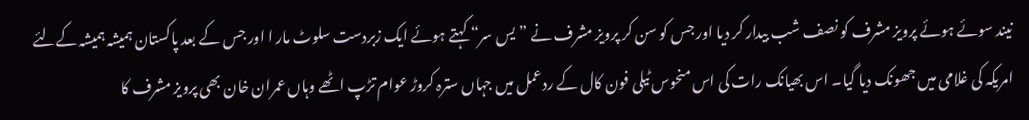نیند سوئے ہوئے پرویز مشرف کو نصف شب بیدار کر دیا اور جس کو سن کر پرویز مشرف نے ”یس سر“ کہتے ہوئے ایک زبردست سلوٹ مار ا اور جس کے بعد پاکستان ہمیشہ ہمیشہ کےلئے امریکہ کی غلامی میں جھونک دیا گیا۔ اس بھیانک رات کی اس منحوس ٹیلی فون کال کے ردعمل میں جہاں سترہ کروڑ عوام تڑپ اٹھے وہاں عمران خان بھی پرویز مشرف کا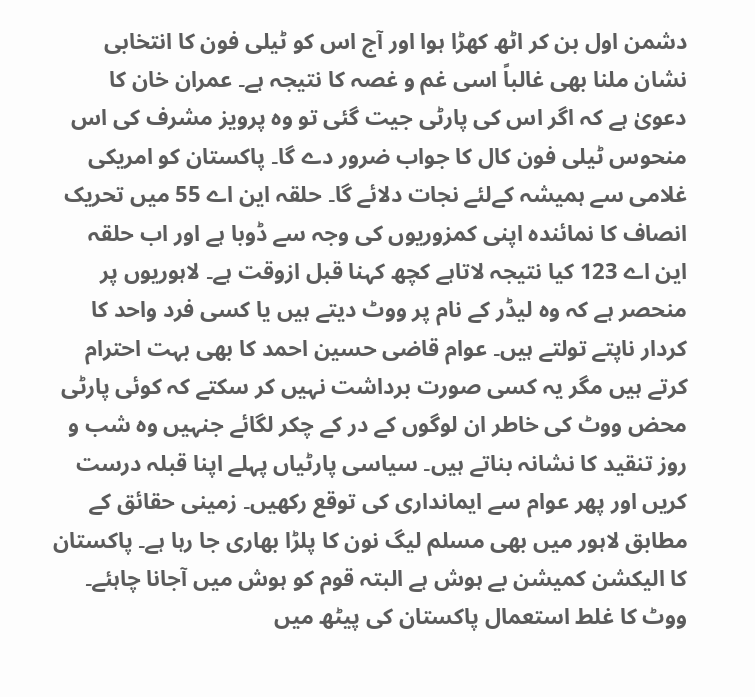دشمن اول بن کر اٹھ کھڑا ہوا اور آج اس کو ٹیلی فون کا انتخابی نشان ملنا بھی غالباً اسی غم و غصہ کا نتیجہ ہے۔ عمران خان کا دعویٰ ہے کہ اگر اس کی پارٹی جیت گئی تو وہ پرویز مشرف کی اس منحوس ٹیلی فون کال کا جواب ضرور دے گا۔ پاکستان کو امریکی غلامی سے ہمیشہ کےلئے نجات دلائے گا۔ حلقہ این اے 55 میں تحریک انصاف کا نمائندہ اپنی کمزوریوں کی وجہ سے ڈوبا ہے اور اب حلقہ این اے 123 کیا نتیجہ لاتاہے کچھ کہنا قبل ازوقت ہے۔ لاہوریوں پر منحصر ہے کہ وہ لیڈر کے نام پر ووٹ دیتے ہیں یا کسی فرد واحد کا کردار ناپتے تولتے ہیں۔ عوام قاضی حسین احمد کا بھی بہت احترام کرتے ہیں مگر یہ کسی صورت برداشت نہیں کر سکتے کہ کوئی پارٹی محض ووٹ کی خاطر ان لوگوں کے در کے چکر لگائے جنہیں وہ شب و روز تنقید کا نشانہ بناتے ہیں۔ سیاسی پارٹیاں پہلے اپنا قبلہ درست کریں اور پھر عوام سے ایمانداری کی توقع رکھیں۔ زمینی حقائق کے مطابق لاہور میں بھی مسلم لیگ نون کا پلڑا بھاری جا رہا ہے۔ پاکستان کا الیکشن کمیشن بے ہوش ہے البتہ قوم کو ہوش میں آجانا چاہئے۔ ووٹ کا غلط استعمال پاکستان کی پیٹھ میں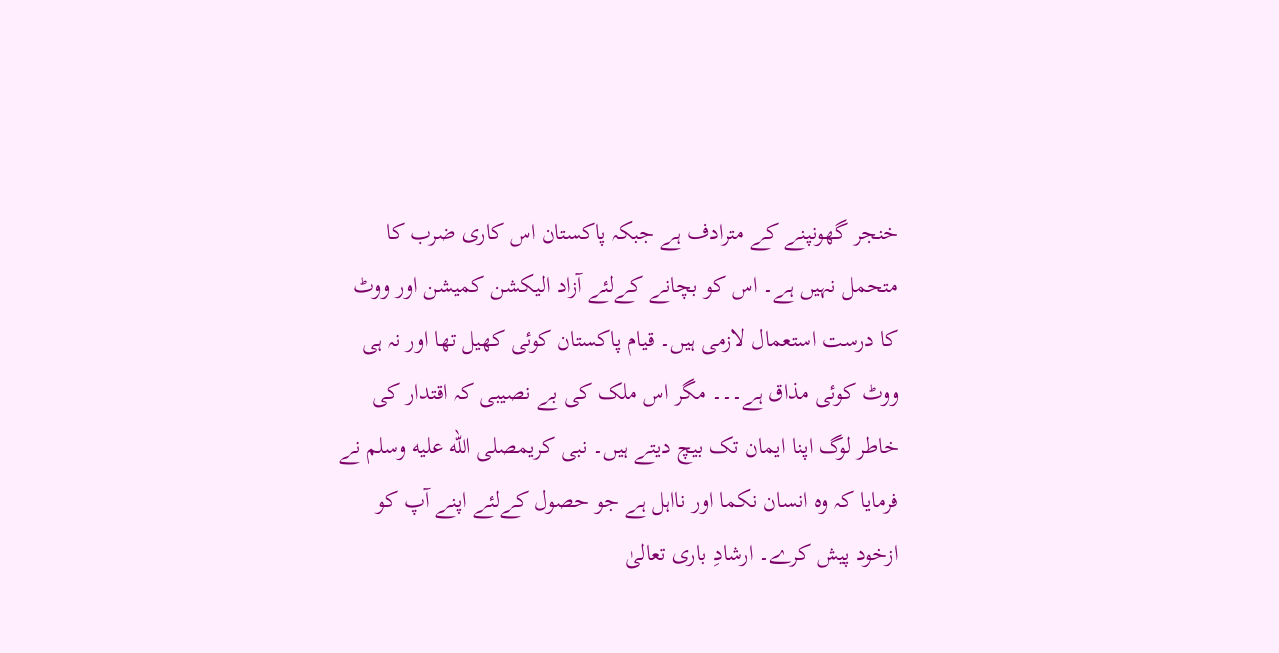خنجر گھونپنے کے مترادف ہے جبکہ پاکستان اس کاری ضرب کا متحمل نہیں ہے۔ اس کو بچانے کےلئے آزاد الیکشن کمیشن اور ووٹ کا درست استعمال لازمی ہیں۔ قیام پاکستان کوئی کھیل تھا اور نہ ہی ووٹ کوئی مذاق ہے۔۔۔ مگر اس ملک کی بے نصیبی کہ اقتدار کی خاطر لوگ اپنا ایمان تک بیچ دیتے ہیں۔ نبی کریمصلى الله عليه وسلم نے فرمایا کہ وہ انسان نکما اور نااہل ہے جو حصول کےلئے اپنے آپ کو ازخود پیش کرے۔ ارشادِ باری تعالیٰ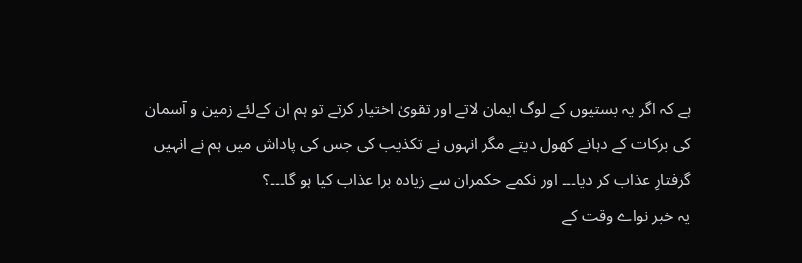ہے کہ اگر یہ بستیوں کے لوگ ایمان لاتے اور تقویٰ اختیار کرتے تو ہم ان کےلئے زمین و آسمان کی برکات کے دہانے کھول دیتے مگر انہوں نے تکذیب کی جس کی پاداش میں ہم نے انہیں گرفتارِ عذاب کر دیا۔۔۔ اور نکمے حکمران سے زیادہ برا عذاب کیا ہو گا۔۔۔؟
یہ خبر نواے وقت کے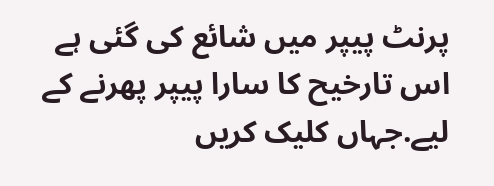پرنٹ پیپر میں شائع کی گئی ہے اس تارخیح کا سارا پیپر پھرنے کے لیے.جہاں کلیک کریں